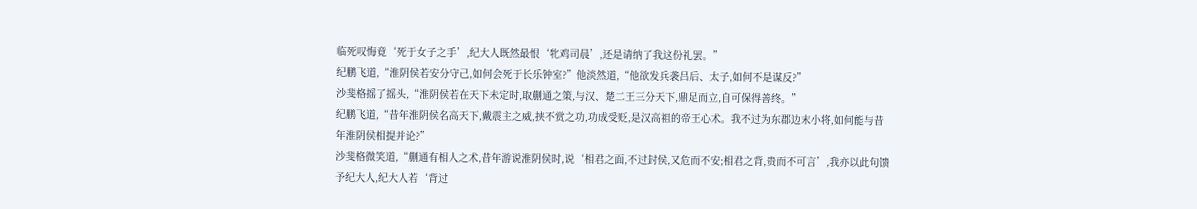临死叹悔竟‘死于女子之手’,纪大人既然最恨‘牝鸡司晨’,还是请纳了我这份礼罢。”
纪鹏飞道,“淮阴侯若安分守己,如何会死于长乐钟室?”他淡然道,“他欲发兵袭吕后、太子,如何不是谋反?”
沙斐格摇了摇头,“淮阴侯若在天下未定时,取蒯通之策,与汉、楚二王三分天下,鼎足而立,自可保得善终。”
纪鹏飞道,“昔年淮阴侯名高天下,戴震主之威,挟不赏之功,功成受贬,是汉高祖的帝王心术。我不过为东郡边末小将,如何能与昔年淮阴侯相提并论?”
沙斐格微笑道,“蒯通有相人之术,昔年游说淮阴侯时,说‘相君之面,不过封侯,又危而不安;相君之背,贵而不可言’,我亦以此句馈予纪大人,纪大人若‘背过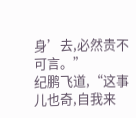身’去,必然贵不可言。”
纪鹏飞道,“这事儿也奇,自我来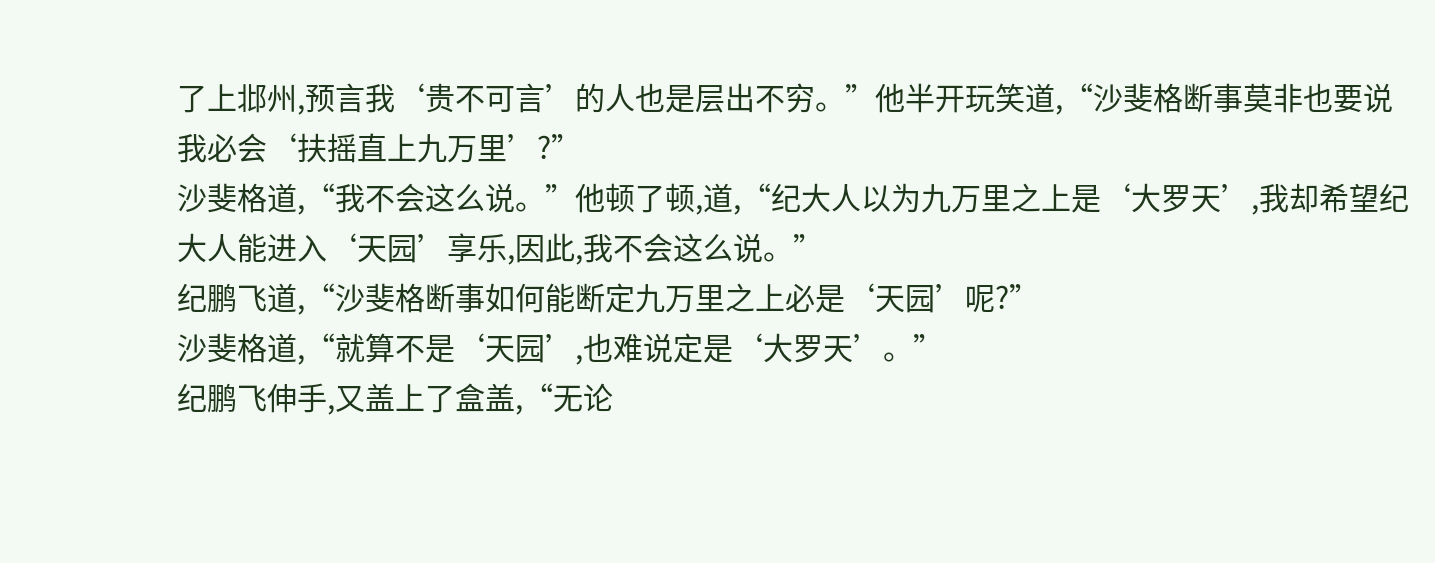了上邶州,预言我‘贵不可言’的人也是层出不穷。”他半开玩笑道,“沙斐格断事莫非也要说我必会‘扶摇直上九万里’?”
沙斐格道,“我不会这么说。”他顿了顿,道,“纪大人以为九万里之上是‘大罗天’,我却希望纪大人能进入‘天园’享乐,因此,我不会这么说。”
纪鹏飞道,“沙斐格断事如何能断定九万里之上必是‘天园’呢?”
沙斐格道,“就算不是‘天园’,也难说定是‘大罗天’。”
纪鹏飞伸手,又盖上了盒盖,“无论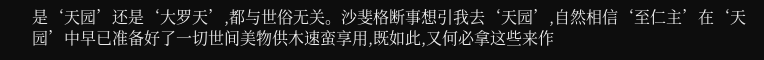是‘天园’还是‘大罗天’,都与世俗无关。沙斐格断事想引我去‘天园’,自然相信‘至仁主’在‘天园’中早已准备好了一切世间美物供木速蛮享用,既如此,又何必拿这些来作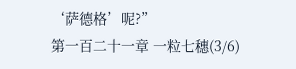‘萨德格’呢?”
第一百二十一章 一粒七穗(3/6)